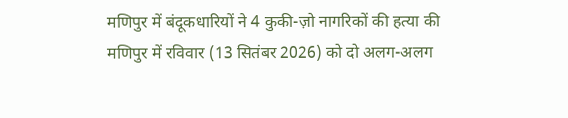मणिपुर में बंदूकधारियों ने 4 कुकी-ज़ो नागरिकों की हत्या की
मणिपुर में रविवार (13 सितंबर 2026) को दो अलग-अलग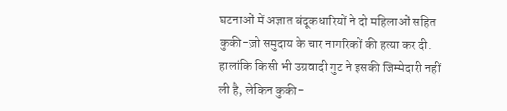घटनाओं में अज्ञात बंदूकधारियों ने दो महिलाओं सहित कुकी-ज़ो समुदाय के चार नागरिकों की हत्या कर दी.
हालांकि किसी भी उग्रवादी गुट ने इसकी जिम्मेदारी नहीं ली है, लेकिन कुकी-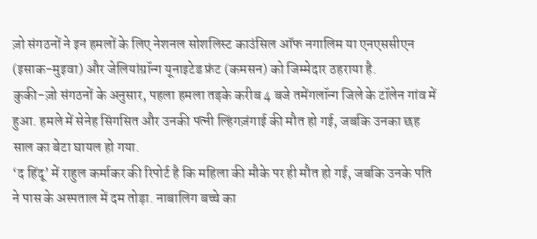ज़ो संगठनों ने इन हमलों के लिए नेशनल सोशलिस्ट काउंसिल ऑफ नगालिम या एनएससीएन (इसाक-मुइवा) और जेलियांग्रॉन्ग यूनाइटेड फ्रंट (कमसन) को जिम्मेदार ठहराया है.
कुकी-ज़ो संगठनों के अनुसार, पहला हमला तड़के करीब 4 बजे तमेंगलॉन्ग जिले के टॉलेन गांव में हुआ. हमले में सेनेह सिंगसित और उनकी पत्नी ल्हिंगज़ंगाई की मौत हो गई, जबकि उनका छह साल का बेटा घायल हो गया.
‘द हिंदू’ में राहुल कर्माकर की रिपोर्ट है कि महिला की मौके पर ही मौत हो गई, जबकि उनके पति ने पास के अस्पताल में दम तोड़ा. नाबालिग बच्चे का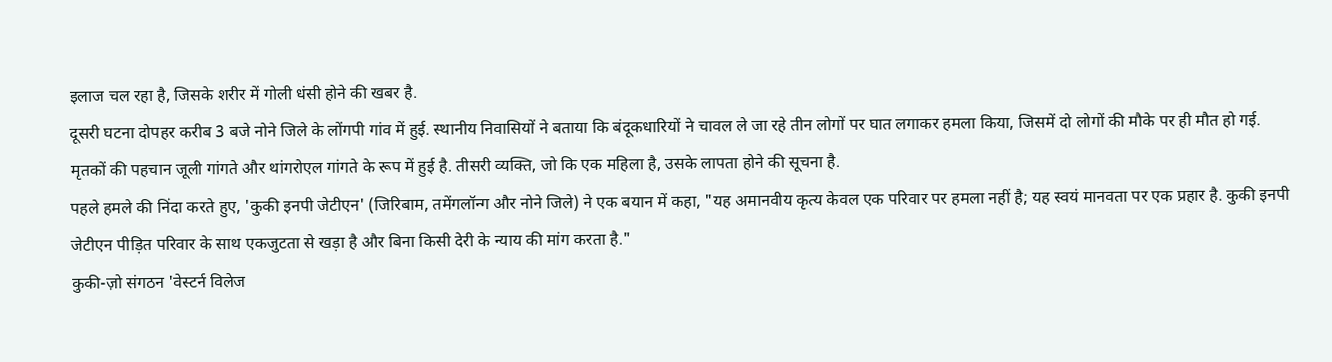इलाज चल रहा है, जिसके शरीर में गोली धंसी होने की खबर है.
दूसरी घटना दोपहर करीब 3 बजे नोने जिले के लोंगपी गांव में हुई. स्थानीय निवासियों ने बताया कि बंदूकधारियों ने चावल ले जा रहे तीन लोगों पर घात लगाकर हमला किया, जिसमें दो लोगों की मौके पर ही मौत हो गई.
मृतकों की पहचान जूली गांगते और थांगरोएल गांगते के रूप में हुई है. तीसरी व्यक्ति, जो कि एक महिला है, उसके लापता होने की सूचना है.
पहले हमले की निंदा करते हुए, 'कुकी इनपी जेटीएन' (जिरिबाम, तमेंगलॉन्ग और नोने जिले) ने एक बयान में कहा, "यह अमानवीय कृत्य केवल एक परिवार पर हमला नहीं है; यह स्वयं मानवता पर एक प्रहार है. कुकी इनपी जेटीएन पीड़ित परिवार के साथ एकजुटता से खड़ा है और बिना किसी देरी के न्याय की मांग करता है."
कुकी-ज़ो संगठन 'वेस्टर्न विलेज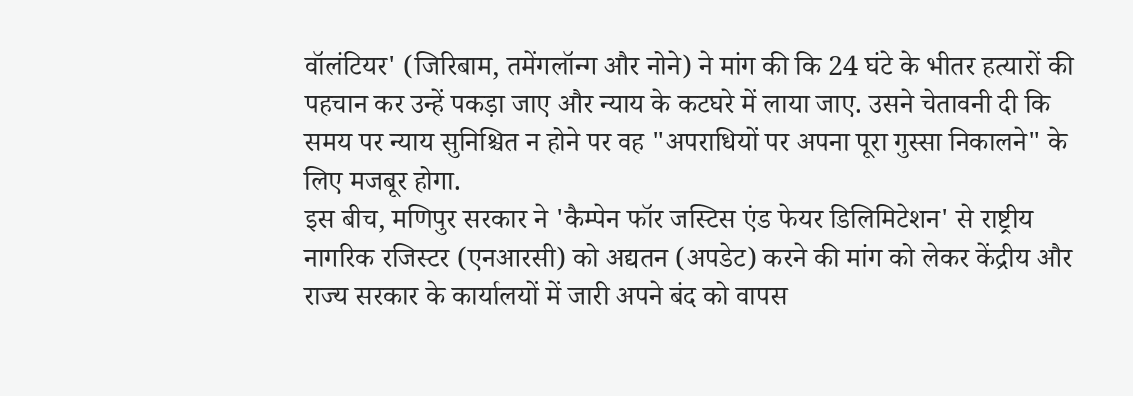वॉलंटियर' (जिरिबाम, तमेंगलॉन्ग और नोने) ने मांग की कि 24 घंटे के भीतर हत्यारों की पहचान कर उन्हें पकड़ा जाए और न्याय के कटघरे में लाया जाए. उसने चेतावनी दी कि समय पर न्याय सुनिश्चित न होने पर वह "अपराधियों पर अपना पूरा गुस्सा निकालने" के लिए मजबूर होगा.
इस बीच, मणिपुर सरकार ने 'कैम्पेन फॉर जस्टिस एंड फेयर डिलिमिटेशन' से राष्ट्रीय नागरिक रजिस्टर (एनआरसी) को अद्यतन (अपडेट) करने की मांग को लेकर केंद्रीय और राज्य सरकार के कार्यालयों में जारी अपने बंद को वापस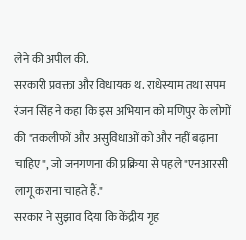लेने की अपील की.
सरकारी प्रवक्ता और विधायक थ. राधेस्याम तथा सपम रंजन सिंह ने कहा कि इस अभियान को मणिपुर के लोगों की "तकलीफों और असुविधाओं को और नहीं बढ़ाना चाहिए", जो जनगणना की प्रक्रिया से पहले "एनआरसी लागू कराना चाहते हैं."
सरकार ने सुझाव दिया कि केंद्रीय गृह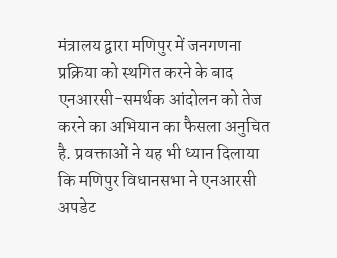मंत्रालय द्वारा मणिपुर में जनगणना प्रक्रिया को स्थगित करने के बाद एनआरसी-समर्थक आंदोलन को तेज करने का अभियान का फैसला अनुचित है. प्रवक्ताओं ने यह भी ध्यान दिलाया कि मणिपुर विधानसभा ने एनआरसी अपडेट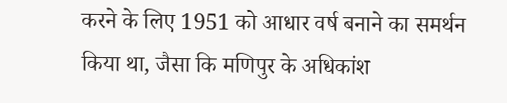करने के लिए 1951 को आधार वर्ष बनाने का समर्थन किया था, जैसा कि मणिपुर के अधिकांश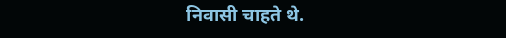निवासी चाहते थे.